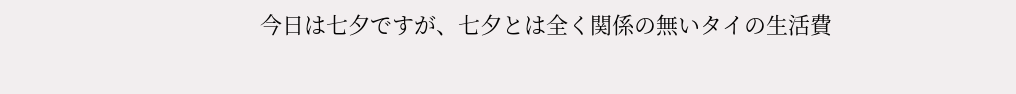今日は七夕ですが、七夕とは全く関係の無いタイの生活費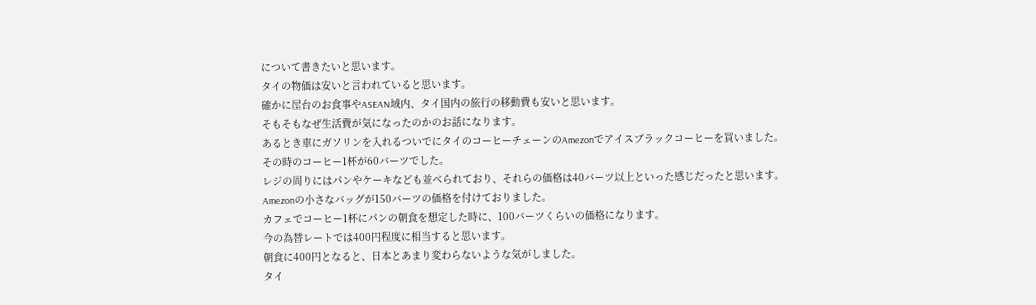について書きたいと思います。
タイの物価は安いと言われていると思います。
確かに屋台のお食事やASEAN域内、タイ国内の旅行の移動費も安いと思います。
そもそもなぜ生活費が気になったのかのお話になります。
あるとき車にガソリンを入れるついでにタイのコーヒーチェーンのAmezonでアイスブラックコーヒーを買いました。
その時のコーヒー1杯が60バーツでした。
レジの周りにはパンやケーキなども並べられており、それらの価格は40バーツ以上といった感じだったと思います。
Amezonの小さなバッグが150バーツの価格を付けておりました。
カフェでコーヒー1杯にパンの朝食を想定した時に、100バーツくらいの価格になります。
今の為替レートでは400円程度に相当すると思います。
朝食に400円となると、日本とあまり変わらないような気がしました。
タイ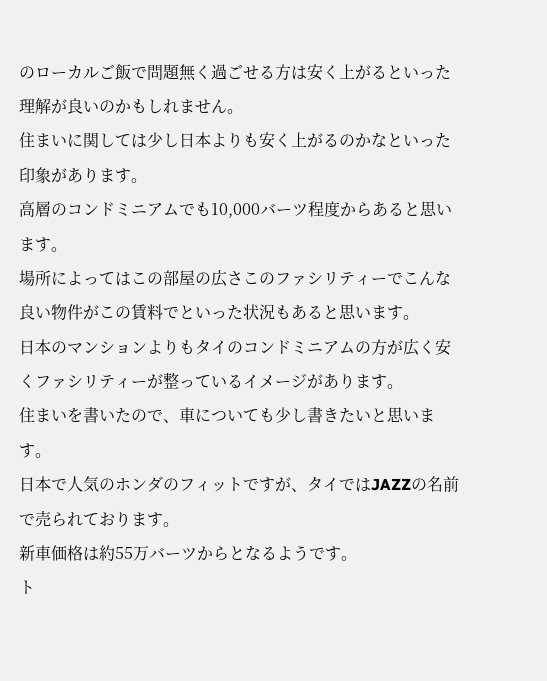のローカルご飯で問題無く過ごせる方は安く上がるといった理解が良いのかもしれません。
住まいに関しては少し日本よりも安く上がるのかなといった印象があります。
高層のコンドミニアムでも10,000バーツ程度からあると思います。
場所によってはこの部屋の広さこのファシリティーでこんな良い物件がこの賃料でといった状況もあると思います。
日本のマンションよりもタイのコンドミニアムの方が広く安くファシリティーが整っているイメージがあります。
住まいを書いたので、車についても少し書きたいと思います。
日本で人気のホンダのフィットですが、タイではJAZZの名前で売られております。
新車価格は約55万バーツからとなるようです。
ト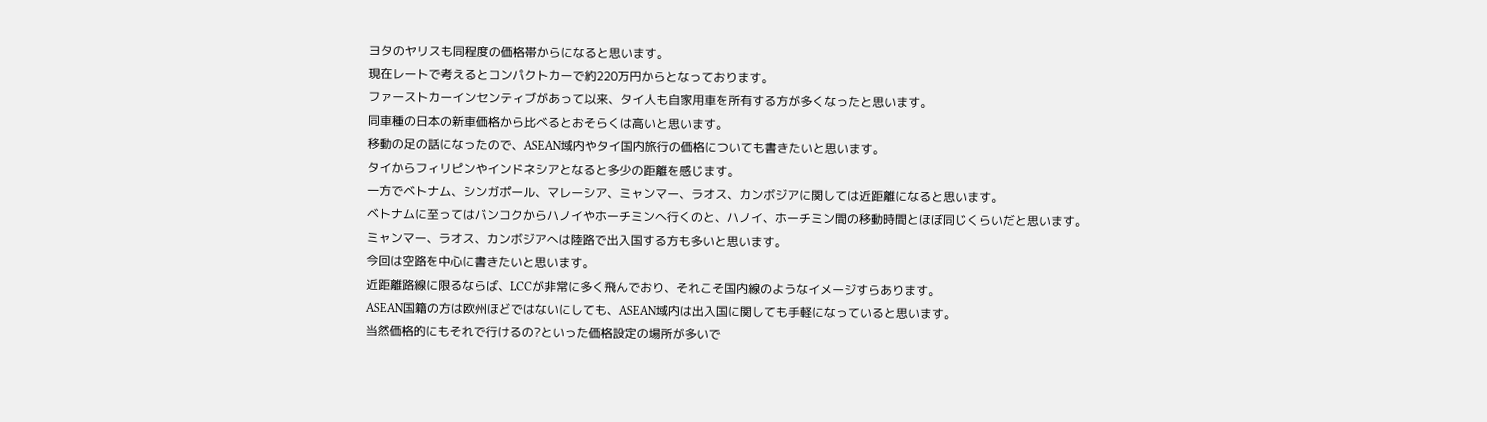ヨタのヤリスも同程度の価格帯からになると思います。
現在レートで考えるとコンパクトカーで約220万円からとなっております。
ファーストカーインセンティブがあって以来、タイ人も自家用車を所有する方が多くなったと思います。
同車種の日本の新車価格から比べるとおそらくは高いと思います。
移動の足の話になったので、ASEAN域内やタイ国内旅行の価格についても書きたいと思います。
タイからフィリピンやインドネシアとなると多少の距離を感じます。
一方でベトナム、シンガポール、マレーシア、ミャンマー、ラオス、カンボジアに関しては近距離になると思います。
ベトナムに至ってはバンコクからハノイやホーチミンへ行くのと、ハノイ、ホーチミン間の移動時間とほぼ同じくらいだと思います。
ミャンマー、ラオス、カンボジアへは陸路で出入国する方も多いと思います。
今回は空路を中心に書きたいと思います。
近距離路線に限るならば、LCCが非常に多く飛んでおり、それこそ国内線のようなイメージすらあります。
ASEAN国籍の方は欧州ほどではないにしても、ASEAN域内は出入国に関しても手軽になっていると思います。
当然価格的にもそれで行けるの?といった価格設定の場所が多いで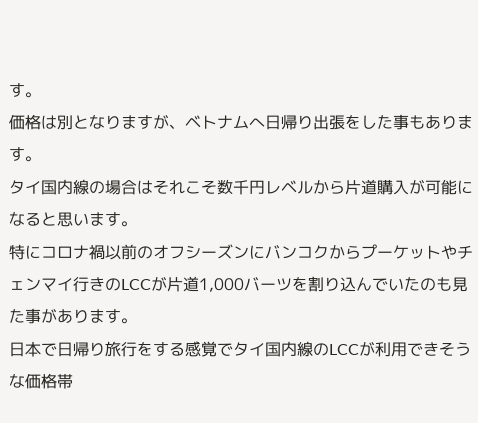す。
価格は別となりますが、ベトナムへ日帰り出張をした事もあります。
タイ国内線の場合はそれこそ数千円レベルから片道購入が可能になると思います。
特にコロナ禍以前のオフシーズンにバンコクからプーケットやチェンマイ行きのLCCが片道1,000バーツを割り込んでいたのも見た事があります。
日本で日帰り旅行をする感覚でタイ国内線のLCCが利用できそうな価格帯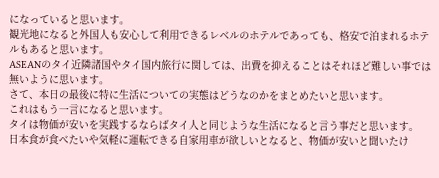になっていると思います。
観光地になると外国人も安心して利用できるレベルのホテルであっても、格安で泊まれるホテルもあると思います。
ASEANのタイ近隣諸国やタイ国内旅行に関しては、出費を抑えることはそれほど難しい事では無いように思います。
さて、本日の最後に特に生活についての実態はどうなのかをまとめたいと思います。
これはもう一言になると思います。
タイは物価が安いを実践するならばタイ人と同じような生活になると言う事だと思います。
日本食が食べたいや気軽に運転できる自家用車が欲しいとなると、物価が安いと聞いたけ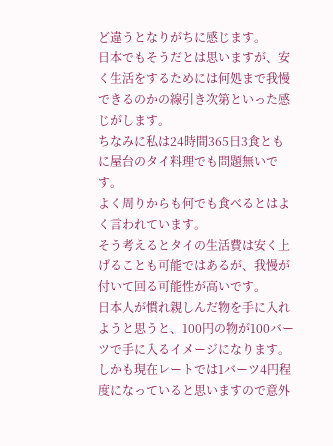ど違うとなりがちに感じます。
日本でもそうだとは思いますが、安く生活をするためには何処まで我慢できるのかの線引き次第といった感じがします。
ちなみに私は24時間365日3食ともに屋台のタイ料理でも問題無いです。
よく周りからも何でも食べるとはよく言われています。
そう考えるとタイの生活費は安く上げることも可能ではあるが、我慢が付いて回る可能性が高いです。
日本人が慣れ親しんだ物を手に入れようと思うと、100円の物が100バーツで手に入るイメージになります。
しかも現在レートでは1バーツ4円程度になっていると思いますので意外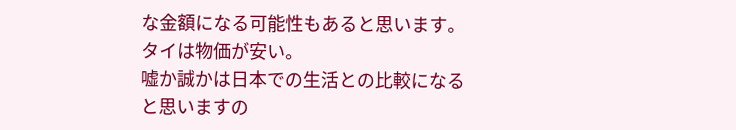な金額になる可能性もあると思います。
タイは物価が安い。
嘘か誠かは日本での生活との比較になると思いますの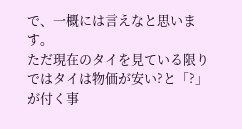で、一概には言えなと思います。
ただ現在のタイを見ている限りではタイは物価が安い?と「?」が付く事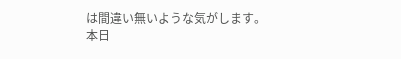は間違い無いような気がします。
本日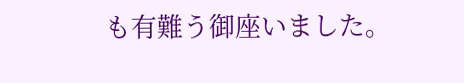も有難う御座いました。